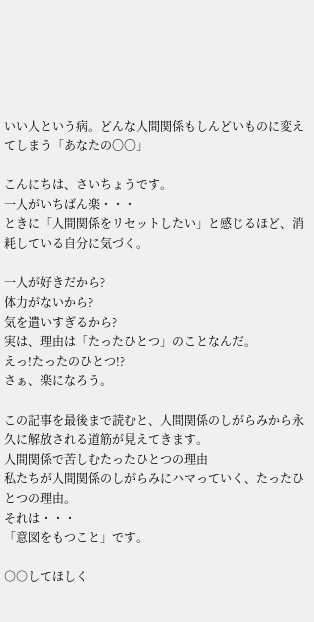いい人という病。どんな人間関係もしんどいものに変えてしまう「あなたの〇〇」

こんにちは、さいちょうです。
一人がいちばん楽・・・
ときに「人間関係をリセットしたい」と感じるほど、消耗している自分に気づく。

一人が好きだから?
体力がないから?
気を遣いすぎるから?
実は、理由は「たったひとつ」のことなんだ。
えっ!たったのひとつ!?
さぁ、楽になろう。

この記事を最後まで読むと、人間関係のしがらみから永久に解放される道筋が見えてきます。
人間関係で苦しむたったひとつの理由
私たちが人間関係のしがらみにハマっていく、たったひとつの理由。
それは・・・
「意図をもつこと」です。

○○してほしく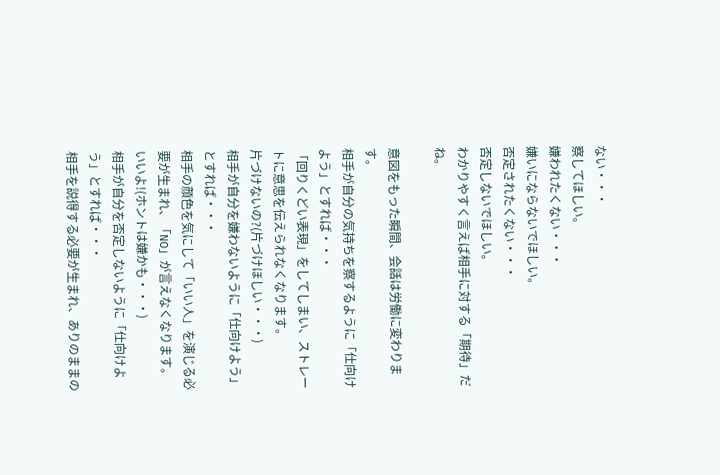ない・・・
察してほしい。
嫌われたくない・・・
嫌いにならないでほしい。
否定されたくない・・・
否定しないでほしい。
わかりやすく言えば相手に対する「期待」だね。

意図をもった瞬間、会話は労働に変わります。
相手が自分の気持ちを察するように「仕向けよう」とすれば・・・
「回りくどい表現」をしてしまい、ストレートに意思を伝えられなくなります。
片づけないの?(片づけほしい・・・)
相手が自分を嫌わないように「仕向けよう」とすれば・・・
相手の顔色を気にして「いい人」を演じる必要が生まれ、「NO」が言えなくなります。
いいよ!(ホントは嫌かも・・・)
相手が自分を否定しないように「仕向けよう」とすれば・・・
相手を説得する必要が生まれ、ありのままの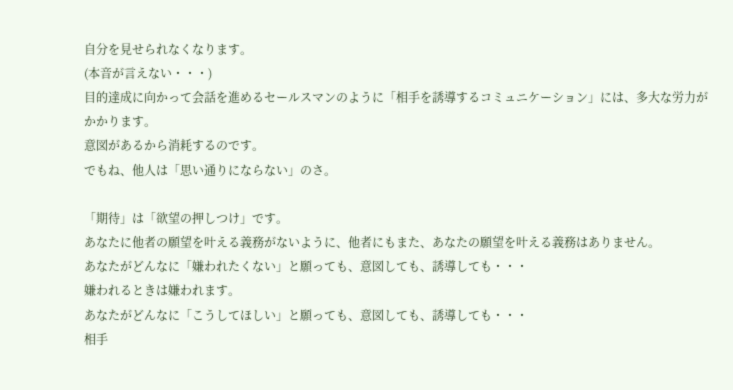自分を見せられなくなります。
(本音が言えない・・・)
目的達成に向かって会話を進めるセールスマンのように「相手を誘導するコミュニケーション」には、多大な労力がかかります。
意図があるから消耗するのです。
でもね、他人は「思い通りにならない」のさ。

「期待」は「欲望の押しつけ」です。
あなたに他者の願望を叶える義務がないように、他者にもまた、あなたの願望を叶える義務はありません。
あなたがどんなに「嫌われたくない」と願っても、意図しても、誘導しても・・・
嫌われるときは嫌われます。
あなたがどんなに「こうしてほしい」と願っても、意図しても、誘導しても・・・
相手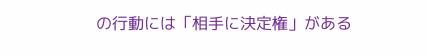の行動には「相手に決定権」がある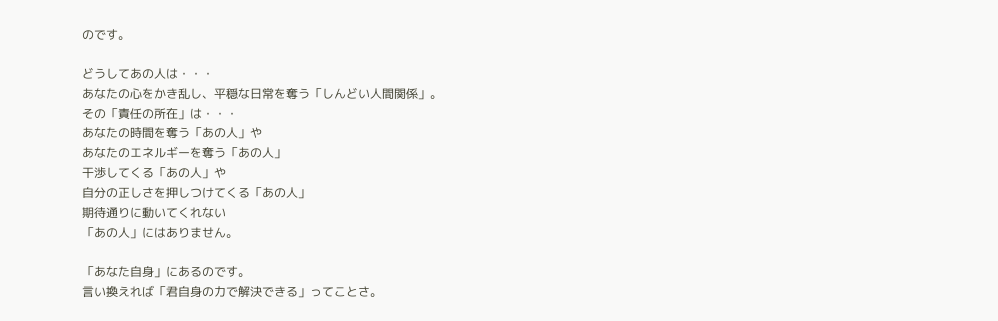のです。

どうしてあの人は・・・
あなたの心をかき乱し、平穏な日常を奪う「しんどい人間関係」。
その「責任の所在」は・・・
あなたの時間を奪う「あの人」や
あなたのエネルギーを奪う「あの人」
干渉してくる「あの人」や
自分の正しさを押しつけてくる「あの人」
期待通りに動いてくれない
「あの人」にはありません。

「あなた自身」にあるのです。
言い換えれば「君自身の力で解決できる」ってことさ。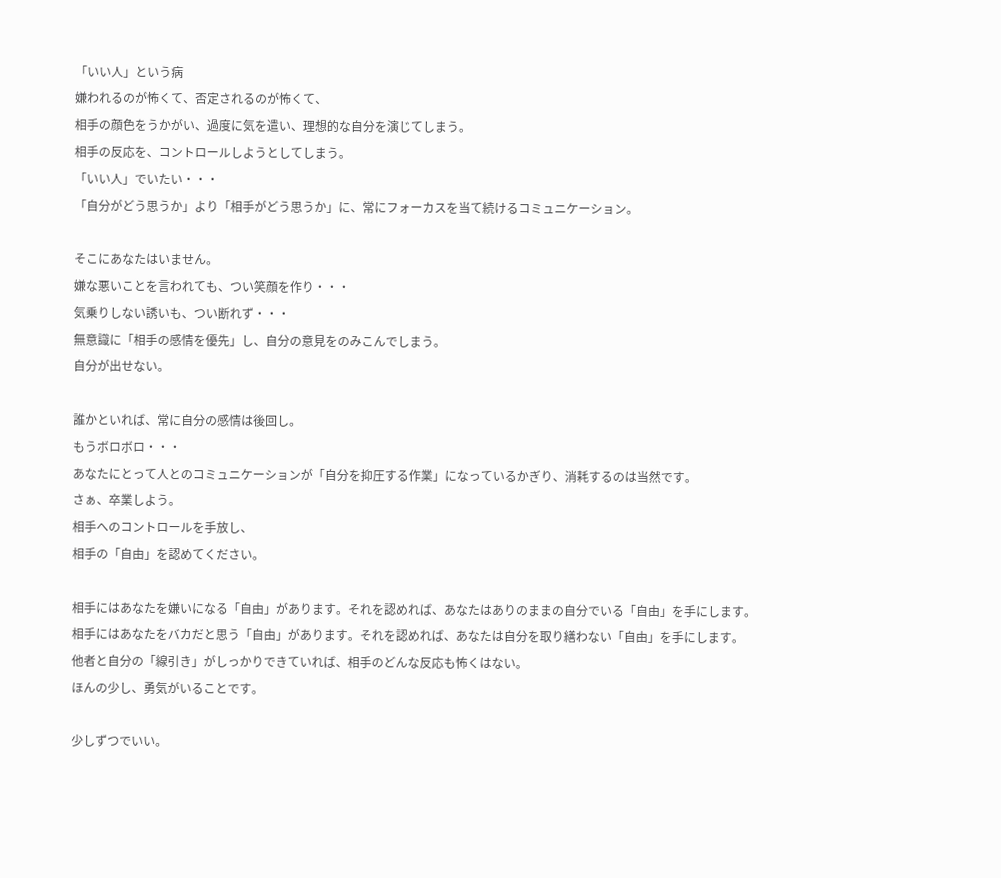「いい人」という病
嫌われるのが怖くて、否定されるのが怖くて、
相手の顔色をうかがい、過度に気を遣い、理想的な自分を演じてしまう。
相手の反応を、コントロールしようとしてしまう。
「いい人」でいたい・・・
「自分がどう思うか」より「相手がどう思うか」に、常にフォーカスを当て続けるコミュニケーション。

そこにあなたはいません。
嫌な悪いことを言われても、つい笑顔を作り・・・
気乗りしない誘いも、つい断れず・・・
無意識に「相手の感情を優先」し、自分の意見をのみこんでしまう。
自分が出せない。

誰かといれば、常に自分の感情は後回し。
もうボロボロ・・・
あなたにとって人とのコミュニケーションが「自分を抑圧する作業」になっているかぎり、消耗するのは当然です。
さぁ、卒業しよう。
相手へのコントロールを手放し、
相手の「自由」を認めてください。

相手にはあなたを嫌いになる「自由」があります。それを認めれば、あなたはありのままの自分でいる「自由」を手にします。
相手にはあなたをバカだと思う「自由」があります。それを認めれば、あなたは自分を取り繕わない「自由」を手にします。
他者と自分の「線引き」がしっかりできていれば、相手のどんな反応も怖くはない。
ほんの少し、勇気がいることです。

少しずつでいい。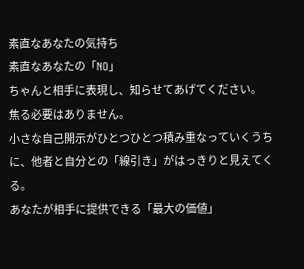素直なあなたの気持ち
素直なあなたの「NO」
ちゃんと相手に表現し、知らせてあげてください。
焦る必要はありません。
小さな自己開示がひとつひとつ積み重なっていくうちに、他者と自分との「線引き」がはっきりと見えてくる。
あなたが相手に提供できる「最大の価値」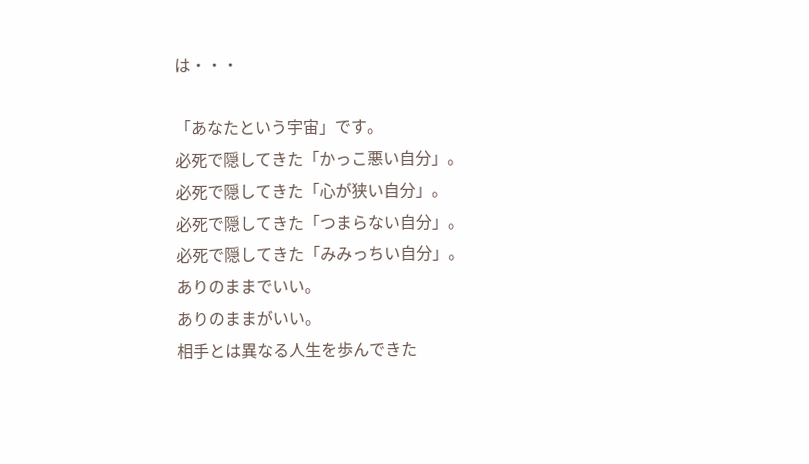は・・・

「あなたという宇宙」です。
必死で隠してきた「かっこ悪い自分」。
必死で隠してきた「心が狭い自分」。
必死で隠してきた「つまらない自分」。
必死で隠してきた「みみっちい自分」。
ありのままでいい。
ありのままがいい。
相手とは異なる人生を歩んできた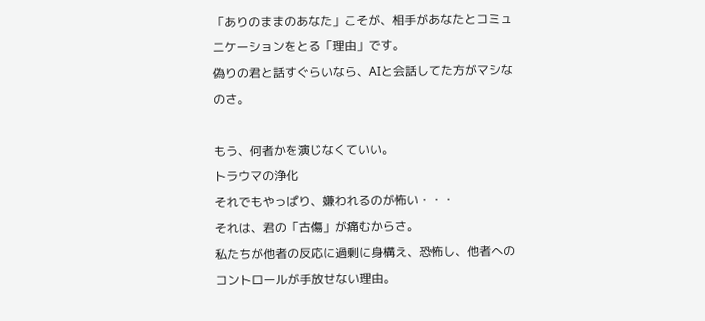「ありのままのあなた」こそが、相手があなたとコミュニケーションをとる「理由」です。
偽りの君と話すぐらいなら、AIと会話してた方がマシなのさ。

もう、何者かを演じなくていい。
トラウマの浄化
それでもやっぱり、嫌われるのが怖い・・・
それは、君の「古傷」が痛むからさ。
私たちが他者の反応に過剰に身構え、恐怖し、他者へのコントロールが手放せない理由。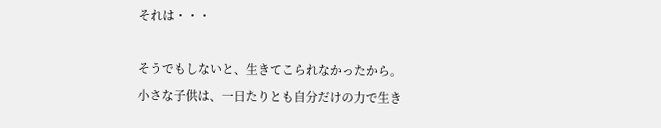それは・・・

そうでもしないと、生きてこられなかったから。
小さな子供は、一日たりとも自分だけの力で生き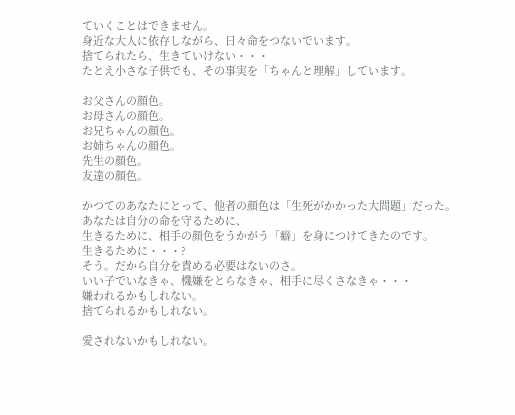ていくことはできません。
身近な大人に依存しながら、日々命をつないでいます。
捨てられたら、生きていけない・・・
たとえ小さな子供でも、その事実を「ちゃんと理解」しています。

お父さんの顔色。
お母さんの顔色。
お兄ちゃんの顔色。
お姉ちゃんの顔色。
先生の顔色。
友達の顔色。

かつてのあなたにとって、他者の顔色は「生死がかかった大問題」だった。
あなたは自分の命を守るために、
生きるために、相手の顔色をうかがう「癖」を身につけてきたのです。
生きるために・・・?
そう。だから自分を責める必要はないのさ。
いい子でいなきゃ、機嫌をとらなきゃ、相手に尽くさなきゃ・・・
嫌われるかもしれない。
捨てられるかもしれない。

愛されないかもしれない。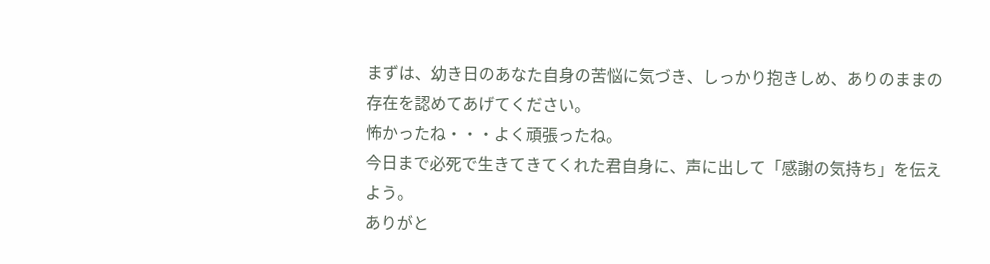まずは、幼き日のあなた自身の苦悩に気づき、しっかり抱きしめ、ありのままの存在を認めてあげてください。
怖かったね・・・よく頑張ったね。
今日まで必死で生きてきてくれた君自身に、声に出して「感謝の気持ち」を伝えよう。
ありがと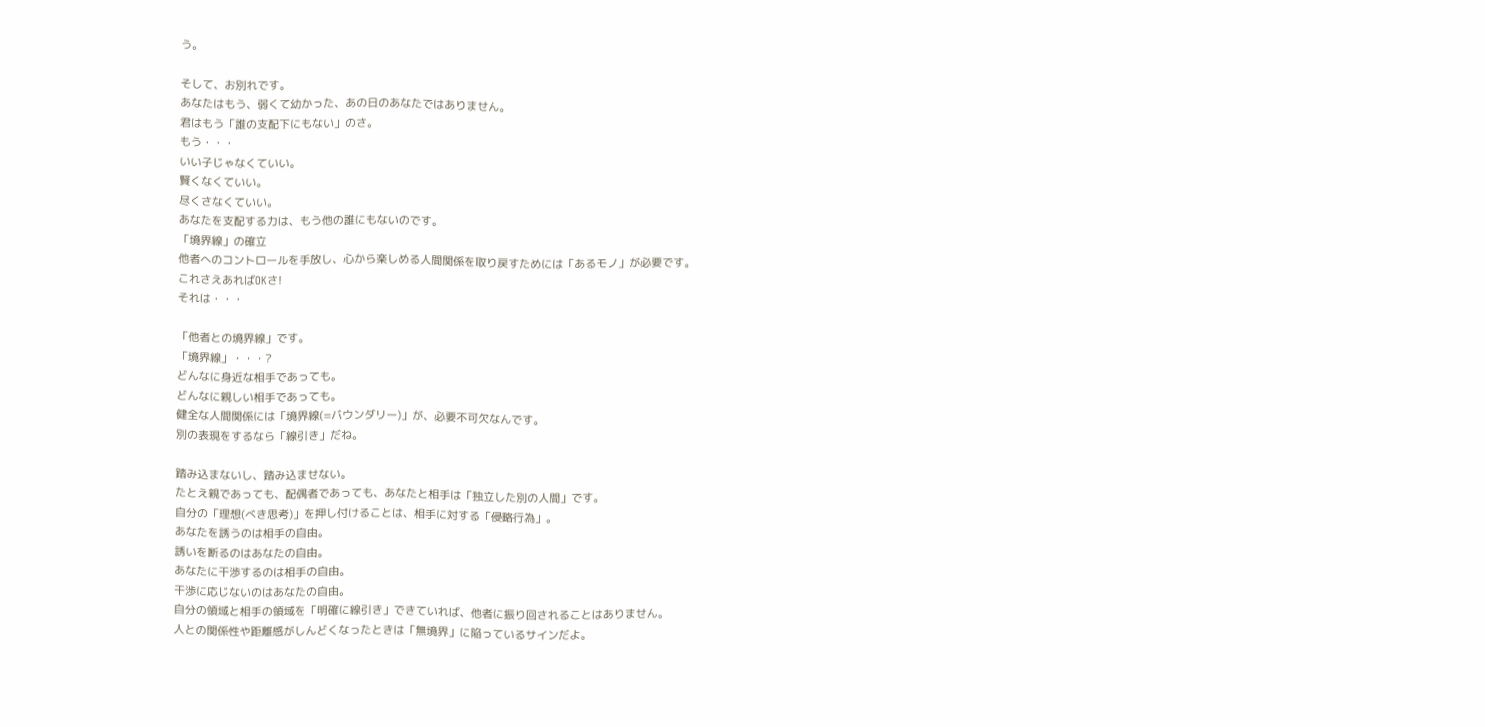う。

そして、お別れです。
あなたはもう、弱くて幼かった、あの日のあなたではありません。
君はもう「誰の支配下にもない」のさ。
もう・・・
いい子じゃなくていい。
賢くなくていい。
尽くさなくていい。
あなたを支配する力は、もう他の誰にもないのです。
「境界線」の確立
他者へのコントロールを手放し、心から楽しめる人間関係を取り戻すためには「あるモノ」が必要です。
これさえあればOKさ!
それは・・・

「他者との境界線」です。
「境界線」・・・?
どんなに身近な相手であっても。
どんなに親しい相手であっても。
健全な人間関係には「境界線(=バウンダリー)」が、必要不可欠なんです。
別の表現をするなら「線引き」だね。

踏み込まないし、踏み込ませない。
たとえ親であっても、配偶者であっても、あなたと相手は「独立した別の人間」です。
自分の「理想(べき思考)」を押し付けることは、相手に対する「侵略行為」。
あなたを誘うのは相手の自由。
誘いを断るのはあなたの自由。
あなたに干渉するのは相手の自由。
干渉に応じないのはあなたの自由。
自分の領域と相手の領域を「明確に線引き」できていれば、他者に振り回されることはありません。
人との関係性や距離感がしんどくなったときは「無境界」に陥っているサインだよ。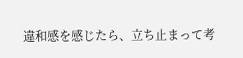違和感を感じたら、立ち止まって考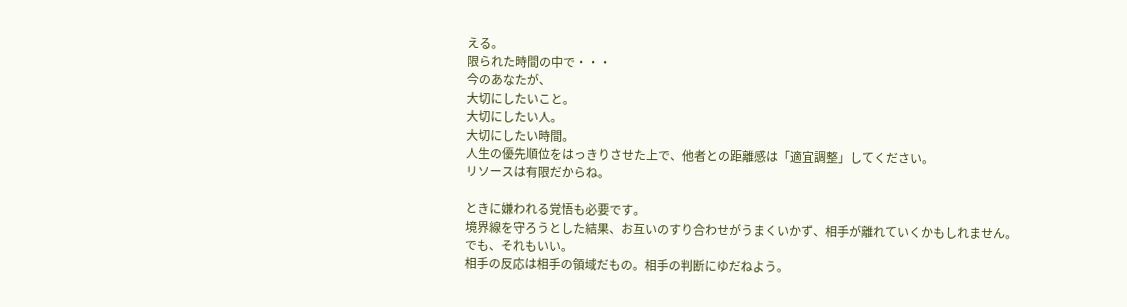える。
限られた時間の中で・・・
今のあなたが、
大切にしたいこと。
大切にしたい人。
大切にしたい時間。
人生の優先順位をはっきりさせた上で、他者との距離感は「適宜調整」してください。
リソースは有限だからね。

ときに嫌われる覚悟も必要です。
境界線を守ろうとした結果、お互いのすり合わせがうまくいかず、相手が離れていくかもしれません。
でも、それもいい。
相手の反応は相手の領域だもの。相手の判断にゆだねよう。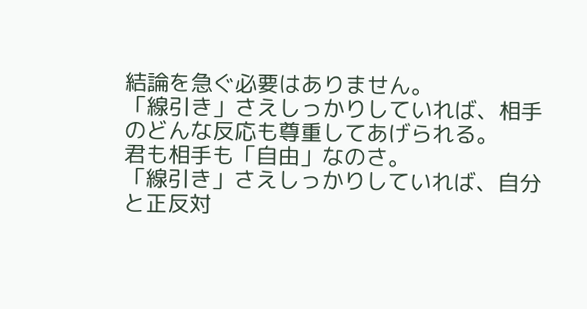結論を急ぐ必要はありません。
「線引き」さえしっかりしていれば、相手のどんな反応も尊重してあげられる。
君も相手も「自由」なのさ。
「線引き」さえしっかりしていれば、自分と正反対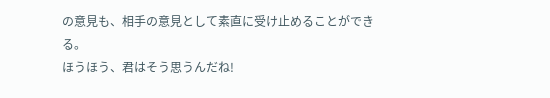の意見も、相手の意見として素直に受け止めることができる。
ほうほう、君はそう思うんだね!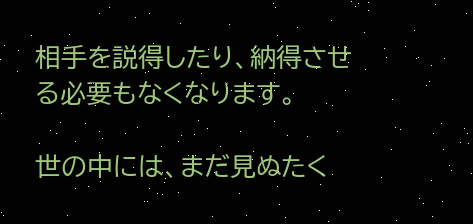相手を説得したり、納得させる必要もなくなります。

世の中には、まだ見ぬたく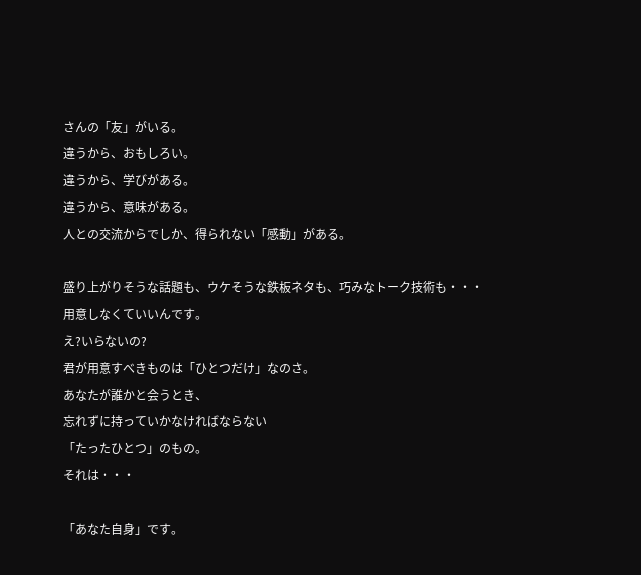さんの「友」がいる。
違うから、おもしろい。
違うから、学びがある。
違うから、意味がある。
人との交流からでしか、得られない「感動」がある。

盛り上がりそうな話題も、ウケそうな鉄板ネタも、巧みなトーク技術も・・・
用意しなくていいんです。
え?いらないの?
君が用意すべきものは「ひとつだけ」なのさ。
あなたが誰かと会うとき、
忘れずに持っていかなければならない
「たったひとつ」のもの。
それは・・・

「あなた自身」です。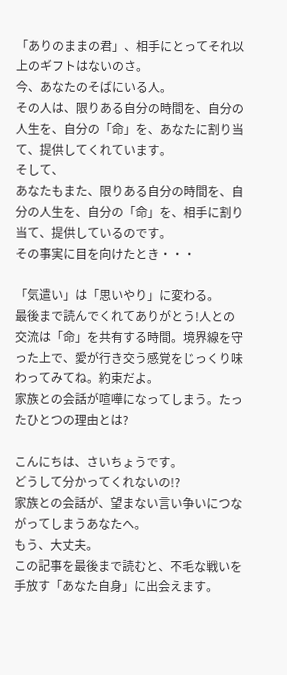「ありのままの君」、相手にとってそれ以上のギフトはないのさ。
今、あなたのそばにいる人。
その人は、限りある自分の時間を、自分の人生を、自分の「命」を、あなたに割り当て、提供してくれています。
そして、
あなたもまた、限りある自分の時間を、自分の人生を、自分の「命」を、相手に割り当て、提供しているのです。
その事実に目を向けたとき・・・

「気遣い」は「思いやり」に変わる。
最後まで読んでくれてありがとう!人との交流は「命」を共有する時間。境界線を守った上で、愛が行き交う感覚をじっくり味わってみてね。約束だよ。
家族との会話が喧嘩になってしまう。たったひとつの理由とは?

こんにちは、さいちょうです。
どうして分かってくれないの!?
家族との会話が、望まない言い争いにつながってしまうあなたへ。
もう、大丈夫。
この記事を最後まで読むと、不毛な戦いを手放す「あなた自身」に出会えます。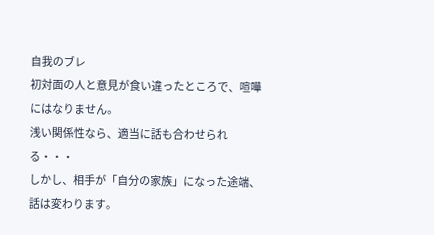自我のブレ
初対面の人と意見が食い違ったところで、喧嘩にはなりません。
浅い関係性なら、適当に話も合わせられる・・・
しかし、相手が「自分の家族」になった途端、話は変わります。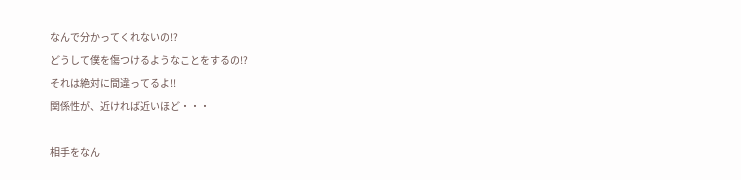なんで分かってくれないの!?
どうして僕を傷つけるようなことをするの!?
それは絶対に間違ってるよ!!
関係性が、近ければ近いほど・・・

相手をなん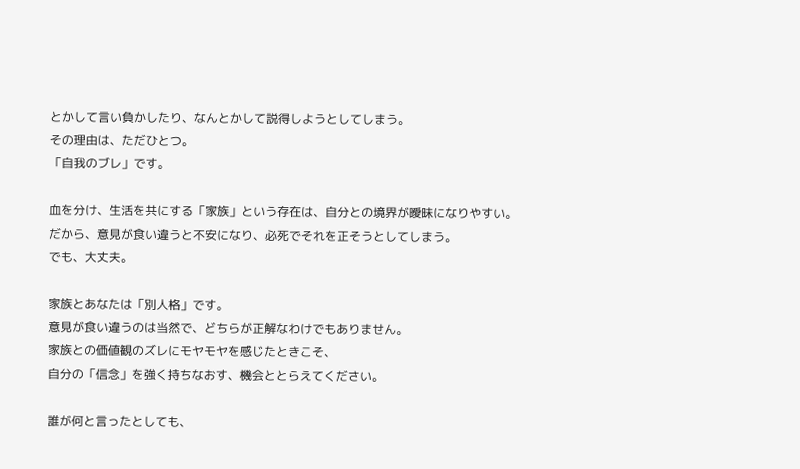とかして言い負かしたり、なんとかして説得しようとしてしまう。
その理由は、ただひとつ。
「自我のブレ」です。

血を分け、生活を共にする「家族」という存在は、自分との境界が曖昧になりやすい。
だから、意見が食い違うと不安になり、必死でそれを正そうとしてしまう。
でも、大丈夫。

家族とあなたは「別人格」です。
意見が食い違うのは当然で、どちらが正解なわけでもありません。
家族との価値観のズレにモヤモヤを感じたときこそ、
自分の「信念」を強く持ちなおす、機会ととらえてください。

誰が何と言ったとしても、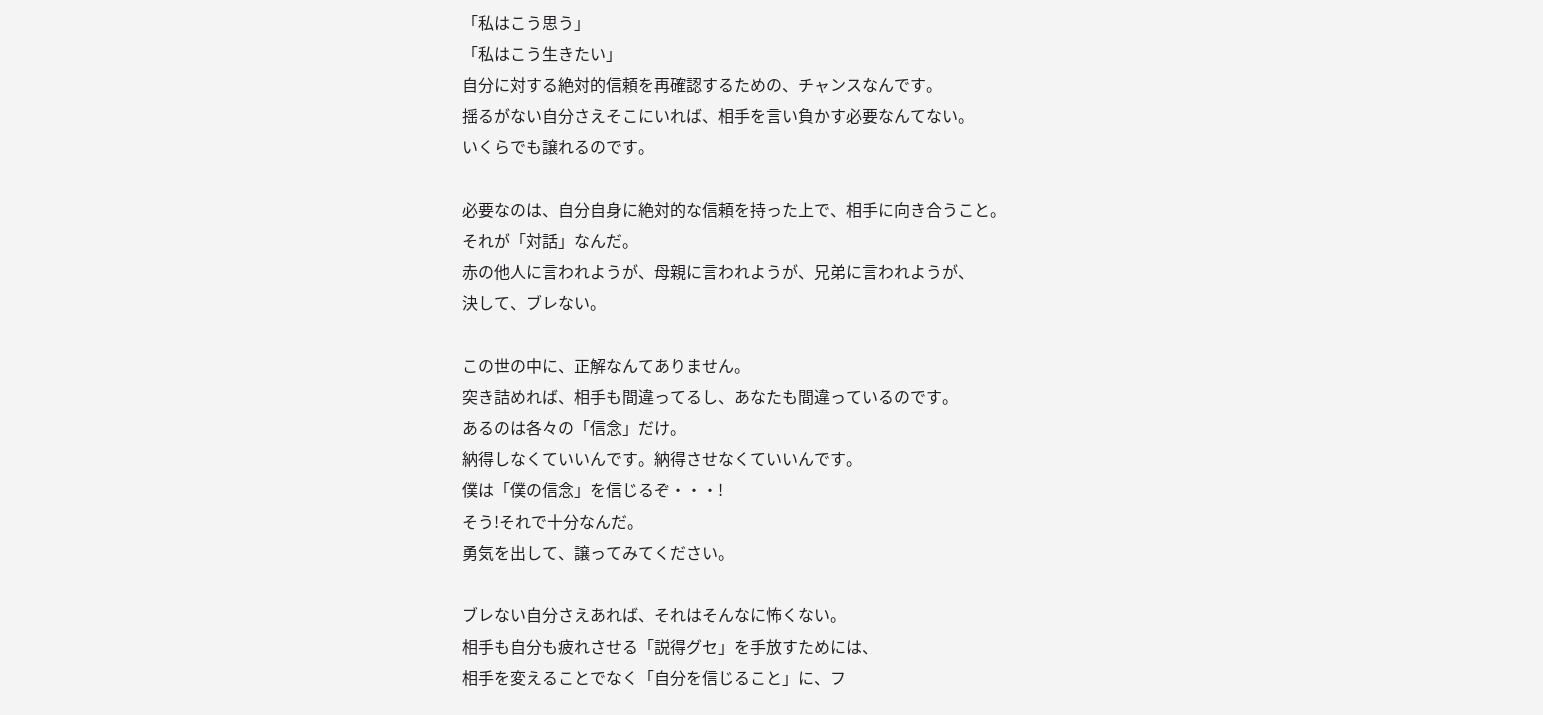「私はこう思う」
「私はこう生きたい」
自分に対する絶対的信頼を再確認するための、チャンスなんです。
揺るがない自分さえそこにいれば、相手を言い負かす必要なんてない。
いくらでも譲れるのです。

必要なのは、自分自身に絶対的な信頼を持った上で、相手に向き合うこと。
それが「対話」なんだ。
赤の他人に言われようが、母親に言われようが、兄弟に言われようが、
決して、ブレない。

この世の中に、正解なんてありません。
突き詰めれば、相手も間違ってるし、あなたも間違っているのです。
あるのは各々の「信念」だけ。
納得しなくていいんです。納得させなくていいんです。
僕は「僕の信念」を信じるぞ・・・!
そう!それで十分なんだ。
勇気を出して、譲ってみてください。

ブレない自分さえあれば、それはそんなに怖くない。
相手も自分も疲れさせる「説得グセ」を手放すためには、
相手を変えることでなく「自分を信じること」に、フ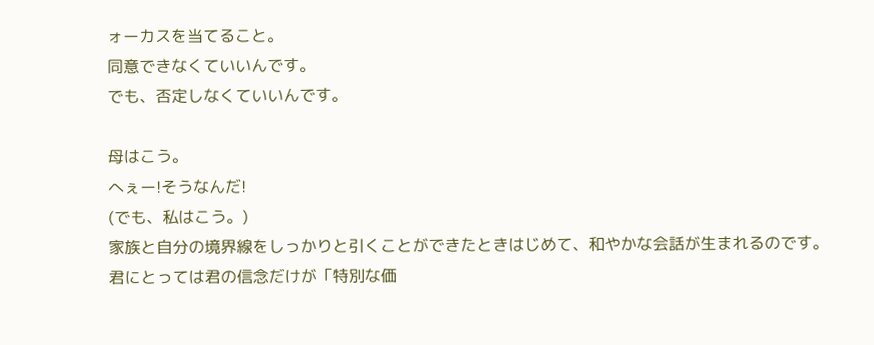ォーカスを当てること。
同意できなくていいんです。
でも、否定しなくていいんです。

母はこう。
へぇー!そうなんだ!
(でも、私はこう。)
家族と自分の境界線をしっかりと引くことができたときはじめて、和やかな会話が生まれるのです。
君にとっては君の信念だけが「特別な価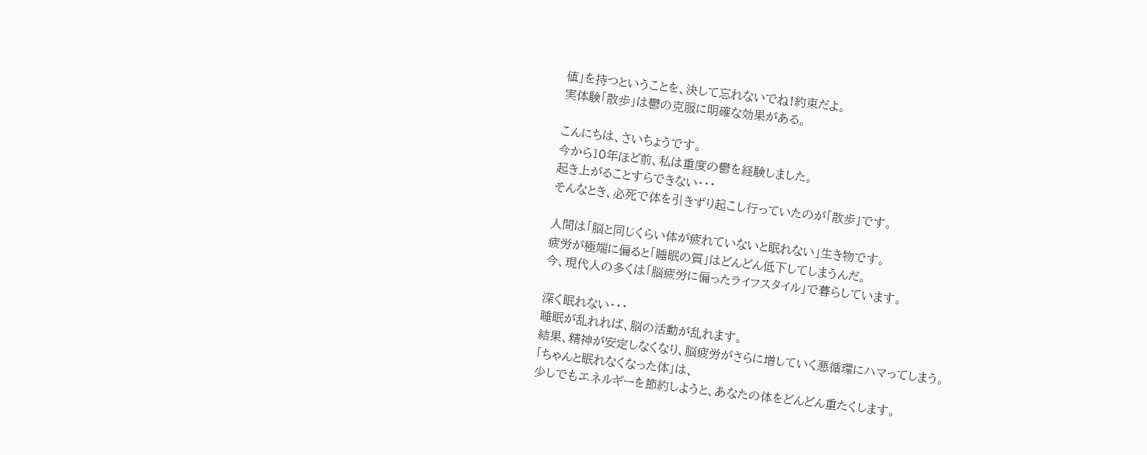値」を持つということを、決して忘れないでね!約束だよ。
実体験「散歩」は鬱の克服に明確な効果がある。

こんにちは、さいちょうです。
今から10年ほど前、私は重度の鬱を経験しました。
起き上がることすらできない・・・
そんなとき、必死で体を引きずり起こし行っていたのが「散歩」です。

人間は「脳と同じくらい体が疲れていないと眠れない」生き物です。
疲労が極端に偏ると「睡眠の質」はどんどん低下してしまうんだ。
今、現代人の多くは「脳疲労に偏ったライフスタイル」で暮らしています。

深く眠れない・・・
睡眠が乱れれば、脳の活動が乱れます。
結果、精神が安定しなくなり、脳疲労がさらに増していく悪循環にハマってしまう。
「ちゃんと眠れなくなった体」は、
少しでもエネルギーを節約しようと、あなたの体をどんどん重たくします。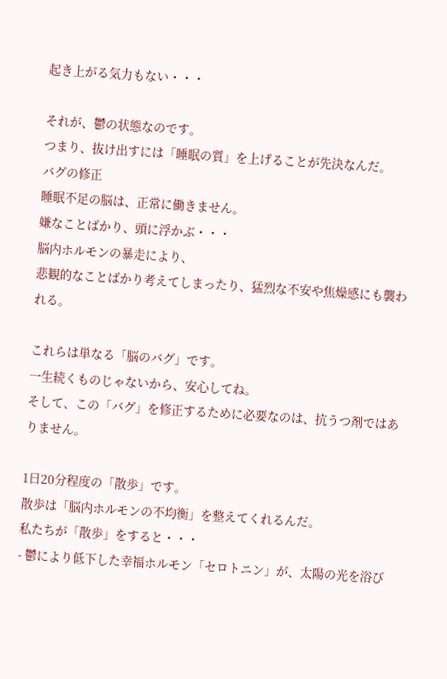起き上がる気力もない・・・

それが、鬱の状態なのです。
つまり、抜け出すには「睡眠の質」を上げることが先決なんだ。
バグの修正
睡眠不足の脳は、正常に働きません。
嫌なことばかり、頭に浮かぶ・・・
脳内ホルモンの暴走により、
悲観的なことばかり考えてしまったり、猛烈な不安や焦燥感にも襲われる。

これらは単なる「脳のバグ」です。
一生続くものじゃないから、安心してね。
そして、この「バグ」を修正するために必要なのは、抗うつ剤ではありません。

1日20分程度の「散歩」です。
散歩は「脳内ホルモンの不均衡」を整えてくれるんだ。
私たちが「散歩」をすると・・・
- 鬱により低下した幸福ホルモン「セロトニン」が、太陽の光を浴び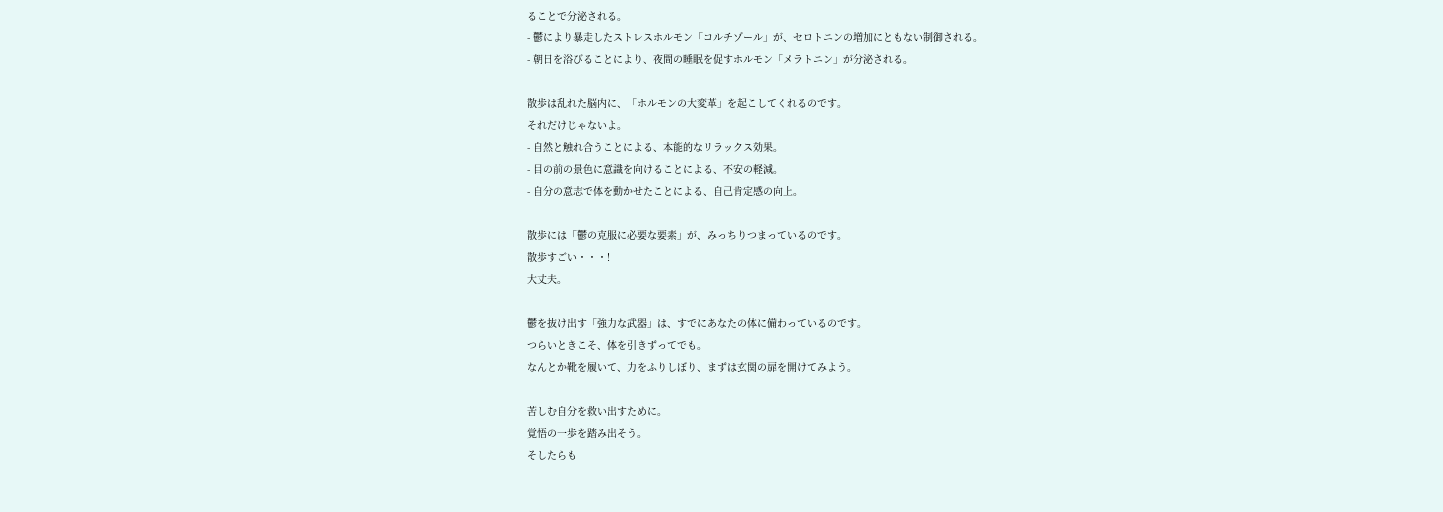ることで分泌される。
- 鬱により暴走したストレスホルモン「コルチゾール」が、セロトニンの増加にともない制御される。
- 朝日を浴びることにより、夜間の睡眠を促すホルモン「メラトニン」が分泌される。

散歩は乱れた脳内に、「ホルモンの大変革」を起こしてくれるのです。
それだけじゃないよ。
- 自然と触れ合うことによる、本能的なリラックス効果。
- 目の前の景色に意識を向けることによる、不安の軽減。
- 自分の意志で体を動かせたことによる、自己肯定感の向上。

散歩には「鬱の克服に必要な要素」が、みっちりつまっているのです。
散歩すごい・・・!
大丈夫。

鬱を抜け出す「強力な武器」は、すでにあなたの体に備わっているのです。
つらいときこそ、体を引きずってでも。
なんとか靴を履いて、力をふりしぼり、まずは玄関の扉を開けてみよう。

苦しむ自分を救い出すために。
覚悟の一歩を踏み出そう。
そしたらも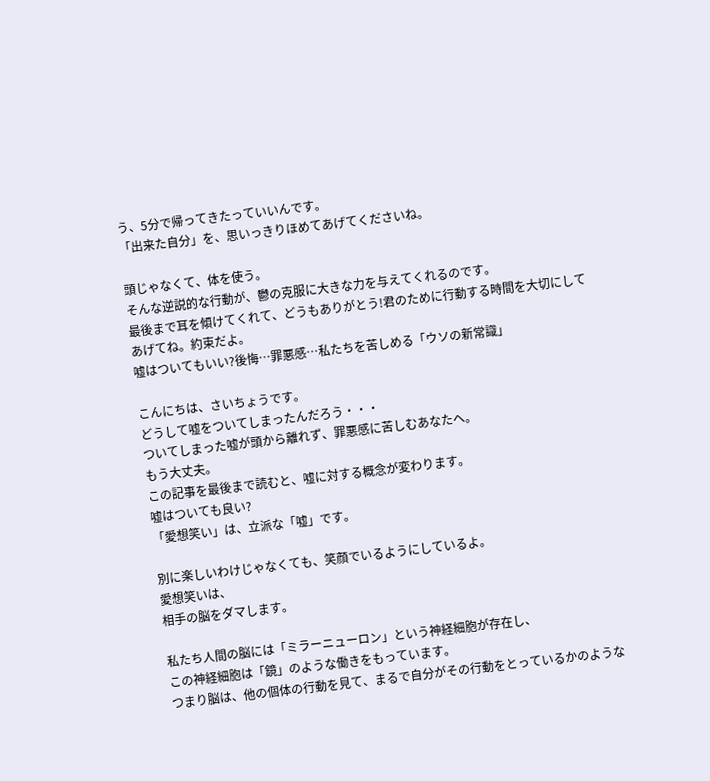う、5分で帰ってきたっていいんです。
「出来た自分」を、思いっきりほめてあげてくださいね。

頭じゃなくて、体を使う。
そんな逆説的な行動が、鬱の克服に大きな力を与えてくれるのです。
最後まで耳を傾けてくれて、どうもありがとう!君のために行動する時間を大切にしてあげてね。約束だよ。
嘘はついてもいい?後悔…罪悪感…私たちを苦しめる「ウソの新常識」

こんにちは、さいちょうです。
どうして嘘をついてしまったんだろう・・・
ついてしまった嘘が頭から離れず、罪悪感に苦しむあなたへ。
もう大丈夫。
この記事を最後まで読むと、嘘に対する概念が変わります。
嘘はついても良い?
「愛想笑い」は、立派な「嘘」です。

別に楽しいわけじゃなくても、笑顔でいるようにしているよ。
愛想笑いは、
相手の脳をダマします。

私たち人間の脳には「ミラーニューロン」という神経細胞が存在し、
この神経細胞は「鏡」のような働きをもっています。
つまり脳は、他の個体の行動を見て、まるで自分がその行動をとっているかのような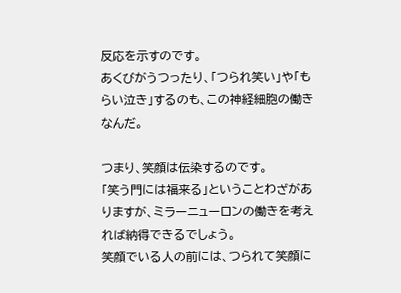反応を示すのです。
あくびがうつったり、「つられ笑い」や「もらい泣き」するのも、この神経細胞の働きなんだ。

つまり、笑顔は伝染するのです。
「笑う門には福来る」ということわざがありますが、ミラーニューロンの働きを考えれば納得できるでしょう。
笑顔でいる人の前には、つられて笑顔に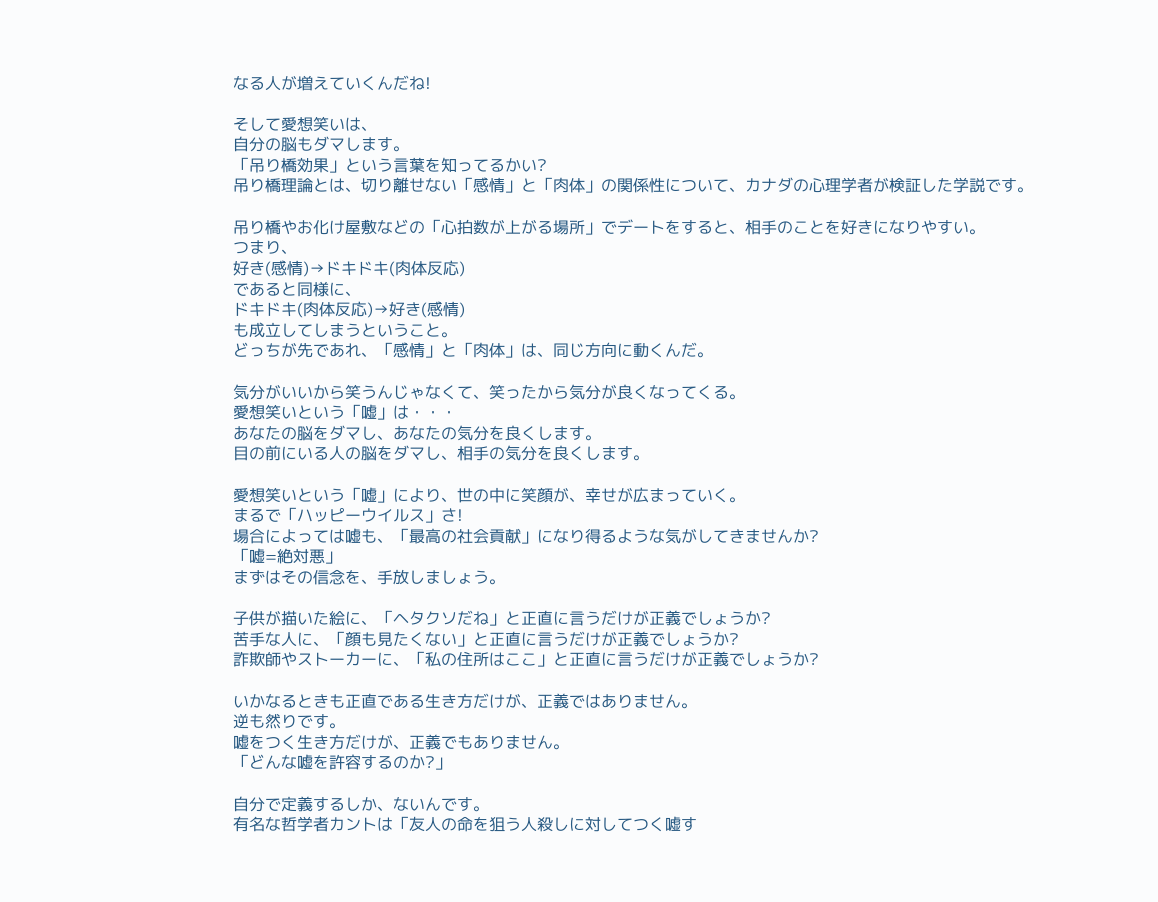なる人が増えていくんだね!

そして愛想笑いは、
自分の脳もダマします。
「吊り橋効果」という言葉を知ってるかい?
吊り橋理論とは、切り離せない「感情」と「肉体」の関係性について、カナダの心理学者が検証した学説です。

吊り橋やお化け屋敷などの「心拍数が上がる場所」でデートをすると、相手のことを好きになりやすい。
つまり、
好き(感情)→ドキドキ(肉体反応)
であると同様に、
ドキドキ(肉体反応)→好き(感情)
も成立してしまうということ。
どっちが先であれ、「感情」と「肉体」は、同じ方向に動くんだ。

気分がいいから笑うんじゃなくて、笑ったから気分が良くなってくる。
愛想笑いという「嘘」は・・・
あなたの脳をダマし、あなたの気分を良くします。
目の前にいる人の脳をダマし、相手の気分を良くします。

愛想笑いという「嘘」により、世の中に笑顔が、幸せが広まっていく。
まるで「ハッピーウイルス」さ!
場合によっては嘘も、「最高の社会貢献」になり得るような気がしてきませんか?
「嘘=絶対悪」
まずはその信念を、手放しましょう。

子供が描いた絵に、「ヘタクソだね」と正直に言うだけが正義でしょうか?
苦手な人に、「顔も見たくない」と正直に言うだけが正義でしょうか?
詐欺師やストーカーに、「私の住所はここ」と正直に言うだけが正義でしょうか?

いかなるときも正直である生き方だけが、正義ではありません。
逆も然りです。
嘘をつく生き方だけが、正義でもありません。
「どんな嘘を許容するのか?」

自分で定義するしか、ないんです。
有名な哲学者カントは「友人の命を狙う人殺しに対してつく嘘す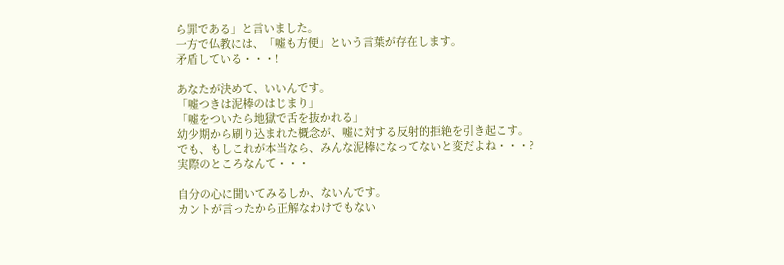ら罪である」と言いました。
一方で仏教には、「嘘も方便」という言葉が存在します。
矛盾している・・・!

あなたが決めて、いいんです。
「嘘つきは泥棒のはじまり」
「嘘をついたら地獄で舌を抜かれる」
幼少期から刷り込まれた概念が、嘘に対する反射的拒絶を引き起こす。
でも、もしこれが本当なら、みんな泥棒になってないと変だよね・・・?
実際のところなんて・・・

自分の心に聞いてみるしか、ないんです。
カントが言ったから正解なわけでもない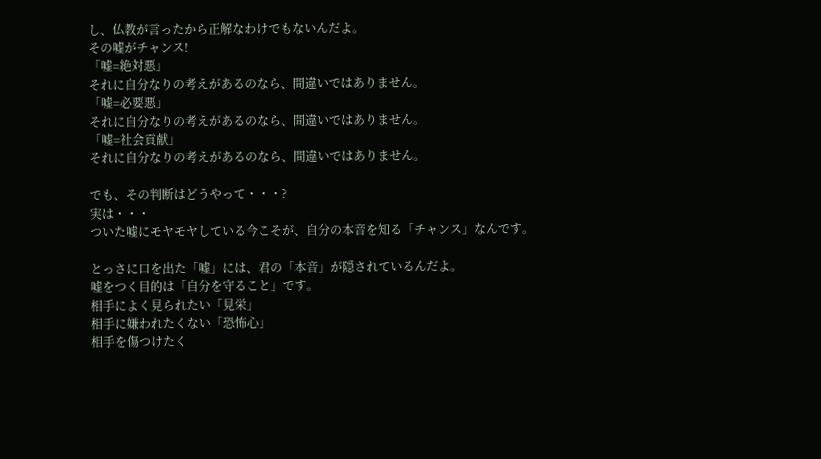し、仏教が言ったから正解なわけでもないんだよ。
その嘘がチャンス!
「嘘=絶対悪」
それに自分なりの考えがあるのなら、間違いではありません。
「嘘=必要悪」
それに自分なりの考えがあるのなら、間違いではありません。
「嘘=社会貢献」
それに自分なりの考えがあるのなら、間違いではありません。

でも、その判断はどうやって・・・?
実は・・・
ついた嘘にモヤモヤしている今こそが、自分の本音を知る「チャンス」なんです。

とっさに口を出た「嘘」には、君の「本音」が隠されているんだよ。
嘘をつく目的は「自分を守ること」です。
相手によく見られたい「見栄」
相手に嫌われたくない「恐怖心」
相手を傷つけたく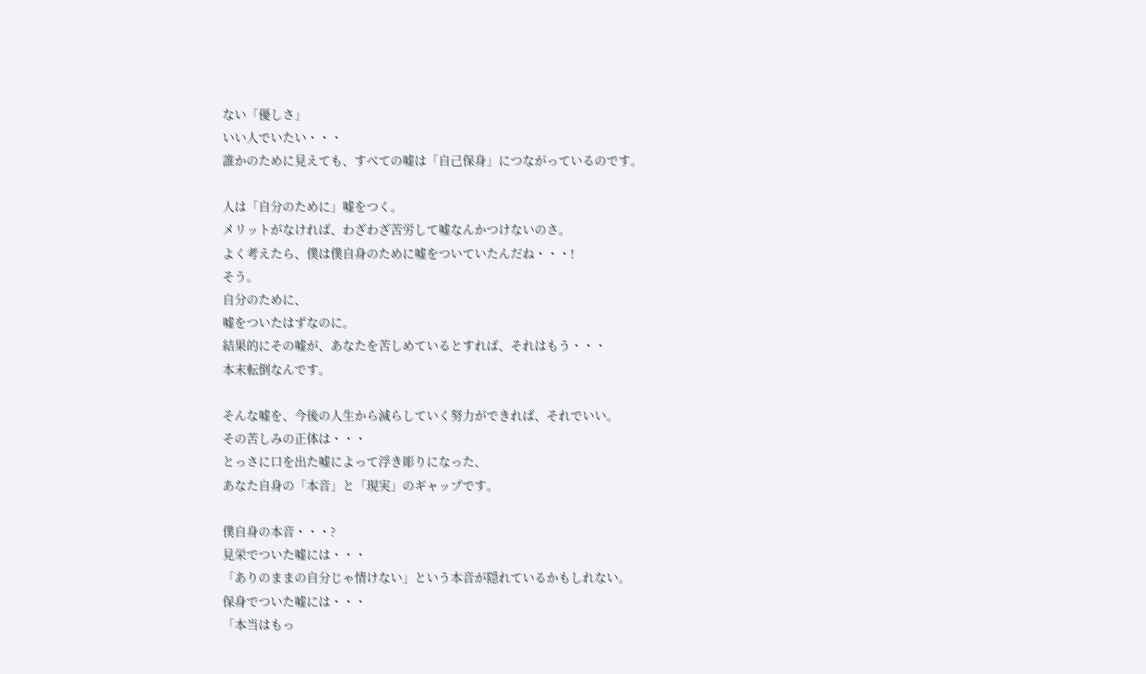ない「優しさ」
いい人でいたい・・・
誰かのために見えても、すべての嘘は「自己保身」につながっているのです。

人は「自分のために」嘘をつく。
メリットがなければ、わざわざ苦労して嘘なんかつけないのさ。
よく考えたら、僕は僕自身のために嘘をついていたんだね・・・!
そう。
自分のために、
嘘をついたはずなのに。
結果的にその嘘が、あなたを苦しめているとすれば、それはもう・・・
本末転倒なんです。

そんな嘘を、今後の人生から減らしていく努力ができれば、それでいい。
その苦しみの正体は・・・
とっさに口を出た嘘によって浮き彫りになった、
あなた自身の「本音」と「現実」のギャップです。

僕自身の本音・・・?
見栄でついた嘘には・・・
「ありのままの自分じゃ情けない」という本音が隠れているかもしれない。
保身でついた嘘には・・・
「本当はもっ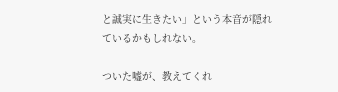と誠実に生きたい」という本音が隠れているかもしれない。

ついた嘘が、教えてくれ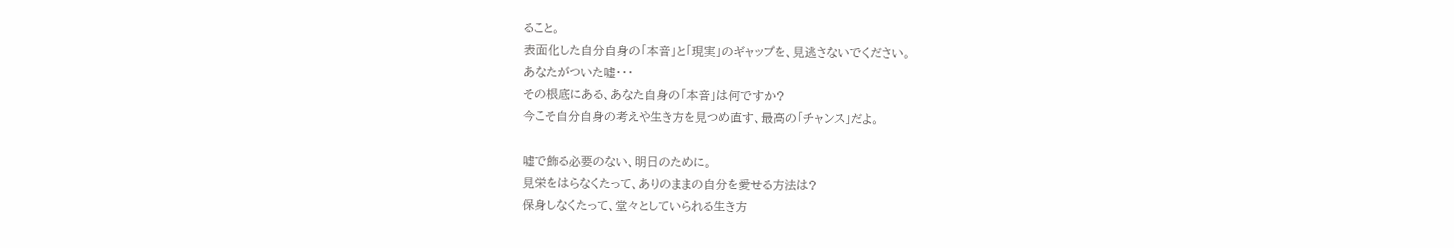ること。
表面化した自分自身の「本音」と「現実」のギャップを、見逃さないでください。
あなたがついた嘘・・・
その根底にある、あなた自身の「本音」は何ですか?
今こそ自分自身の考えや生き方を見つめ直す、最高の「チャンス」だよ。

嘘で飾る必要のない、明日のために。
見栄をはらなくたって、ありのままの自分を愛せる方法は?
保身しなくたって、堂々としていられる生き方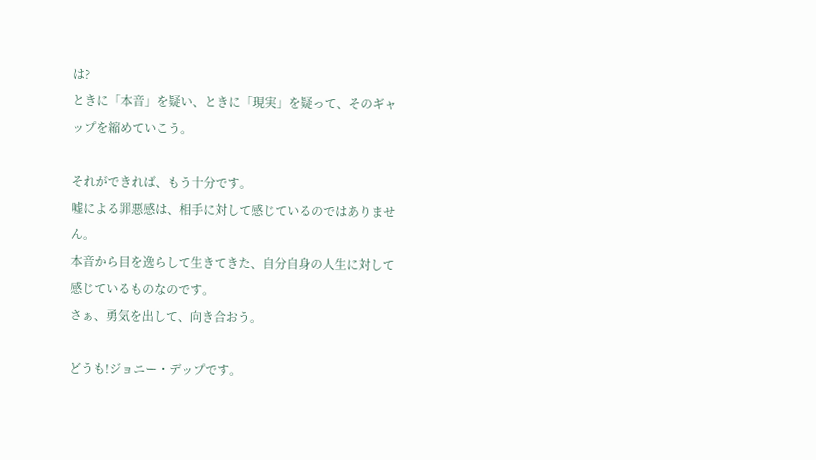は?
ときに「本音」を疑い、ときに「現実」を疑って、そのギャップを縮めていこう。

それができれば、もう十分です。
嘘による罪悪感は、相手に対して感じているのではありません。
本音から目を逸らして生きてきた、自分自身の人生に対して感じているものなのです。
さぁ、勇気を出して、向き合おう。

どうも!ジョニー・デップです。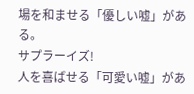場を和ませる「優しい嘘」がある。
サプラーイズ!
人を喜ばせる「可愛い嘘」があ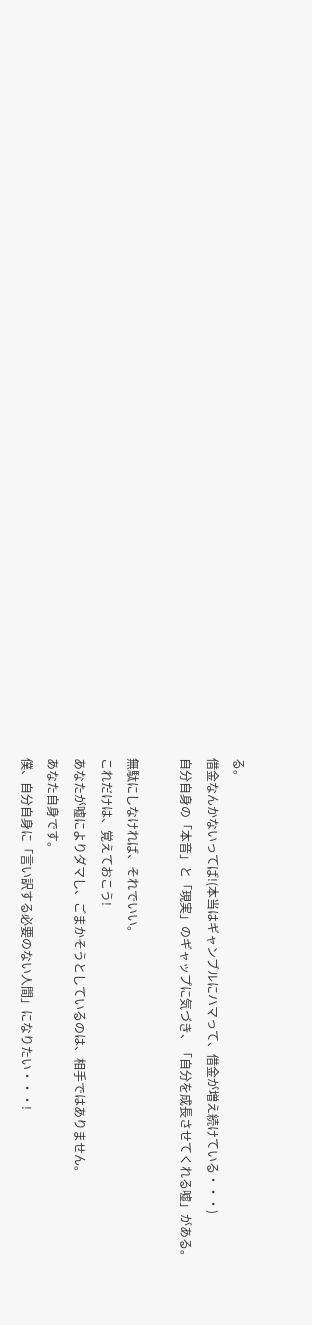る。
借金なんかないってば!(本当はギャンブルにハマって、借金が増え続けている・・・)
自分自身の「本音」と「現実」のギャップに気づき、「自分を成長させてくれる嘘」がある。

無駄にしなければ、それでいい。
これだけは、覚えておこう!
あなたが嘘によりダマし、ごまかそうとしているのは、相手ではありません。
あなた自身です。
僕、自分自身に「言い訳する必要のない人間」になりたい・・・!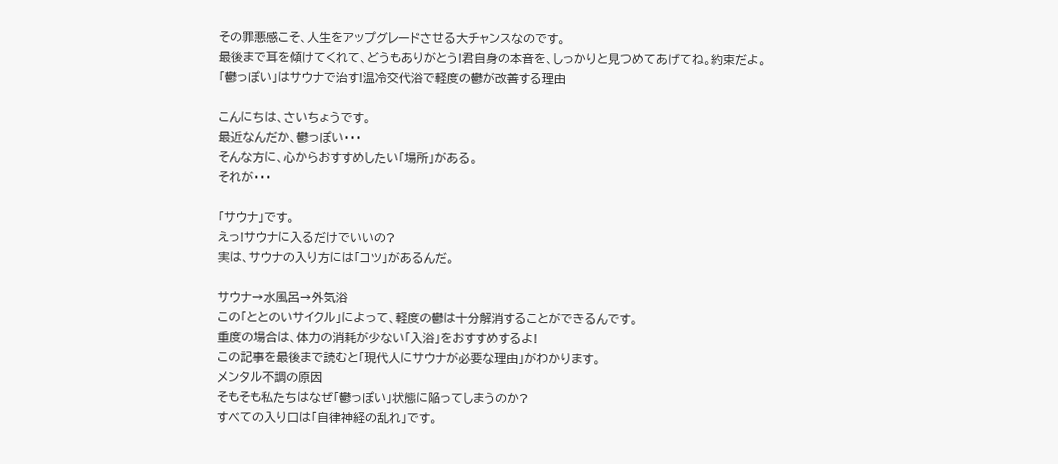その罪悪感こそ、人生をアップグレードさせる大チャンスなのです。
最後まで耳を傾けてくれて、どうもありがとう!君自身の本音を、しっかりと見つめてあげてね。約束だよ。
「鬱っぽい」はサウナで治す!温冷交代浴で軽度の鬱が改善する理由

こんにちは、さいちょうです。
最近なんだか、鬱っぽい・・・
そんな方に、心からおすすめしたい「場所」がある。
それが・・・

「サウナ」です。
えっ!サウナに入るだけでいいの?
実は、サウナの入り方には「コツ」があるんだ。

サウナ→水風呂→外気浴
この「ととのいサイクル」によって、軽度の鬱は十分解消することができるんです。
重度の場合は、体力の消耗が少ない「入浴」をおすすめするよ!
この記事を最後まで読むと「現代人にサウナが必要な理由」がわかります。
メンタル不調の原因
そもそも私たちはなぜ「鬱っぽい」状態に陥ってしまうのか?
すべての入り口は「自律神経の乱れ」です。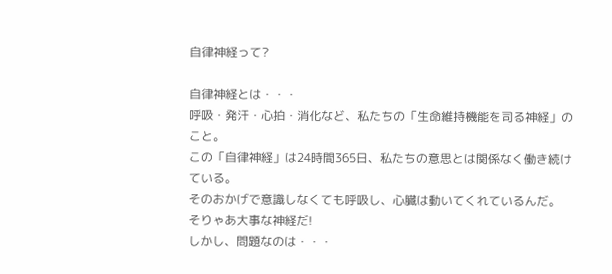自律神経って?

自律神経とは・・・
呼吸・発汗・心拍・消化など、私たちの「生命維持機能を司る神経」のこと。
この「自律神経」は24時間365日、私たちの意思とは関係なく働き続けている。
そのおかげで意識しなくても呼吸し、心臓は動いてくれているんだ。
そりゃあ大事な神経だ!
しかし、問題なのは・・・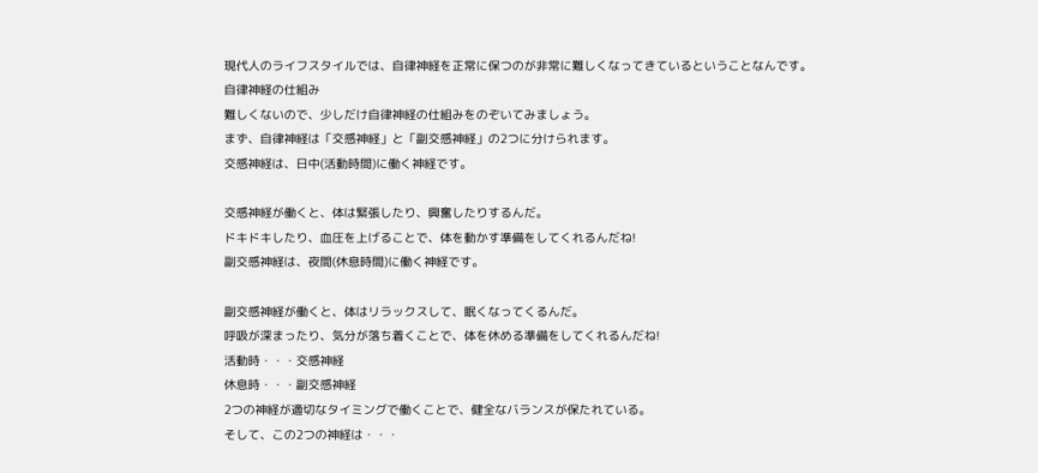現代人のライフスタイルでは、自律神経を正常に保つのが非常に難しくなってきているということなんです。
自律神経の仕組み
難しくないので、少しだけ自律神経の仕組みをのぞいてみましょう。
まず、自律神経は「交感神経」と「副交感神経」の2つに分けられます。
交感神経は、日中(活動時間)に働く神経です。

交感神経が働くと、体は緊張したり、興奮したりするんだ。
ドキドキしたり、血圧を上げることで、体を動かす準備をしてくれるんだね!
副交感神経は、夜間(休息時間)に働く神経です。

副交感神経が働くと、体はリラックスして、眠くなってくるんだ。
呼吸が深まったり、気分が落ち着くことで、体を休める準備をしてくれるんだね!
活動時・・・交感神経
休息時・・・副交感神経
2つの神経が適切なタイミングで働くことで、健全なバランスが保たれている。
そして、この2つの神経は・・・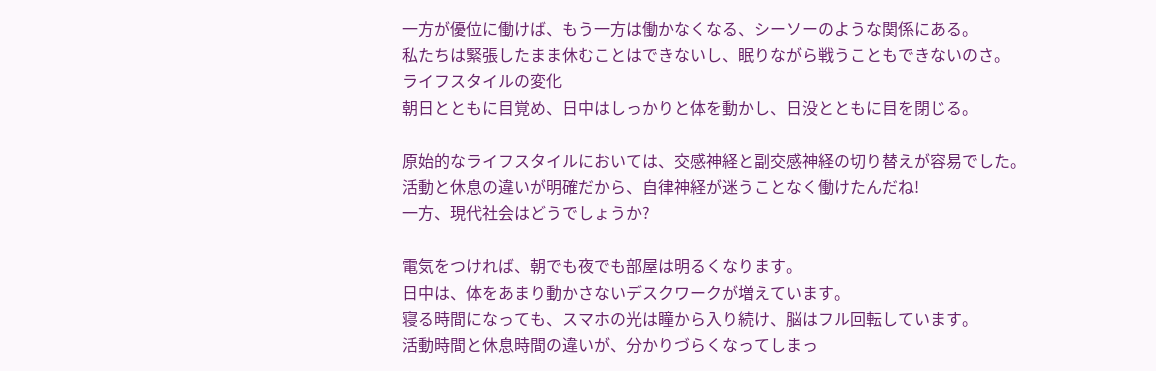一方が優位に働けば、もう一方は働かなくなる、シーソーのような関係にある。
私たちは緊張したまま休むことはできないし、眠りながら戦うこともできないのさ。
ライフスタイルの変化
朝日とともに目覚め、日中はしっかりと体を動かし、日没とともに目を閉じる。

原始的なライフスタイルにおいては、交感神経と副交感神経の切り替えが容易でした。
活動と休息の違いが明確だから、自律神経が迷うことなく働けたんだね!
一方、現代社会はどうでしょうか?

電気をつければ、朝でも夜でも部屋は明るくなります。
日中は、体をあまり動かさないデスクワークが増えています。
寝る時間になっても、スマホの光は瞳から入り続け、脳はフル回転しています。
活動時間と休息時間の違いが、分かりづらくなってしまっ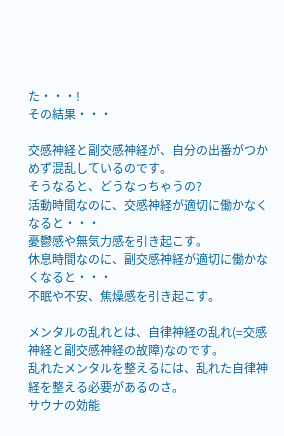た・・・!
その結果・・・

交感神経と副交感神経が、自分の出番がつかめず混乱しているのです。
そうなると、どうなっちゃうの?
活動時間なのに、交感神経が適切に働かなくなると・・・
憂鬱感や無気力感を引き起こす。
休息時間なのに、副交感神経が適切に働かなくなると・・・
不眠や不安、焦燥感を引き起こす。

メンタルの乱れとは、自律神経の乱れ(=交感神経と副交感神経の故障)なのです。
乱れたメンタルを整えるには、乱れた自律神経を整える必要があるのさ。
サウナの効能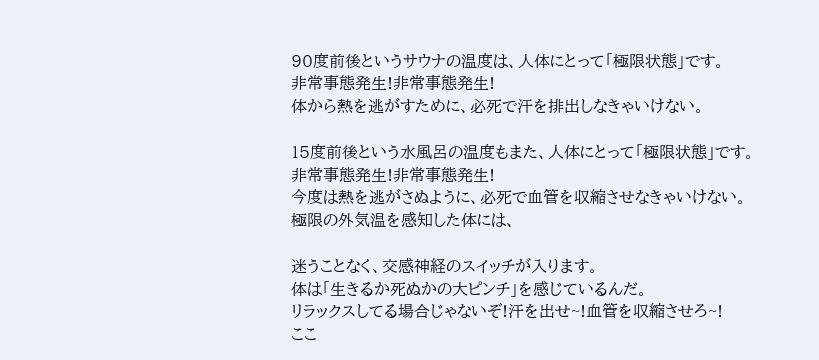90度前後というサウナの温度は、人体にとって「極限状態」です。
非常事態発生!非常事態発生!
体から熱を逃がすために、必死で汗を排出しなきゃいけない。

15度前後という水風呂の温度もまた、人体にとって「極限状態」です。
非常事態発生!非常事態発生!
今度は熱を逃がさぬように、必死で血管を収縮させなきゃいけない。
極限の外気温を感知した体には、

迷うことなく、交感神経のスイッチが入ります。
体は「生きるか死ぬかの大ピンチ」を感じているんだ。
リラックスしてる場合じゃないぞ!汗を出せ~!血管を収縮させろ~!
ここ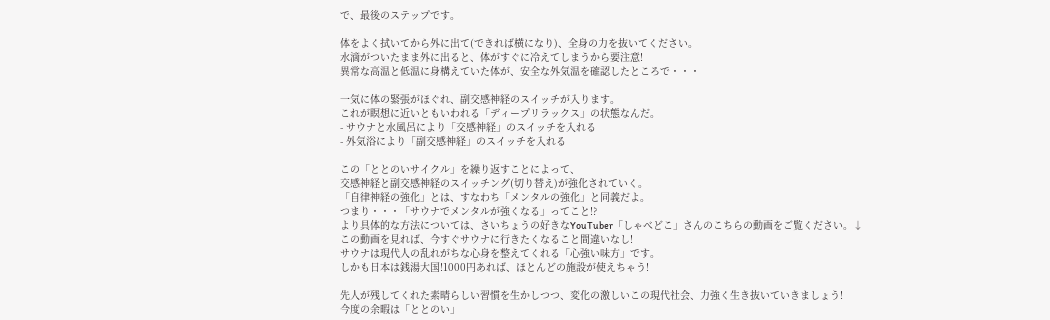で、最後のステップです。

体をよく拭いてから外に出て(できれば横になり)、全身の力を抜いてください。
水滴がついたまま外に出ると、体がすぐに冷えてしまうから要注意!
異常な高温と低温に身構えていた体が、安全な外気温を確認したところで・・・

一気に体の緊張がほぐれ、副交感神経のスイッチが入ります。
これが瞑想に近いともいわれる「ディープリラックス」の状態なんだ。
- サウナと水風呂により「交感神経」のスイッチを入れる
- 外気浴により「副交感神経」のスイッチを入れる

この「ととのいサイクル」を繰り返すことによって、
交感神経と副交感神経のスイッチング(切り替え)が強化されていく。
「自律神経の強化」とは、すなわち「メンタルの強化」と同義だよ。
つまり・・・「サウナでメンタルが強くなる」ってこと!?
より具体的な方法については、さいちょうの好きなYouTuber「しゃべどこ」さんのこちらの動画をご覧ください。↓
この動画を見れば、今すぐサウナに行きたくなること間違いなし!
サウナは現代人の乱れがちな心身を整えてくれる「心強い味方」です。
しかも日本は銭湯大国!1000円あれば、ほとんどの施設が使えちゃう!

先人が残してくれた素晴らしい習慣を生かしつつ、変化の激しいこの現代社会、力強く生き抜いていきましょう!
今度の余暇は「ととのい」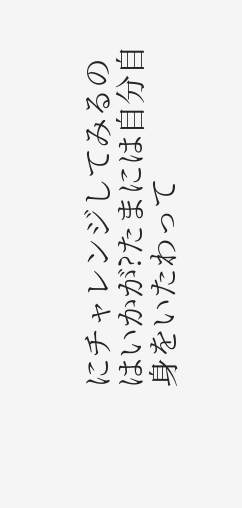にチャレンジしてみるのはいかが?たまには自分自身をいたわって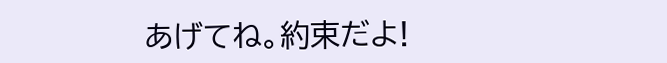あげてね。約束だよ!